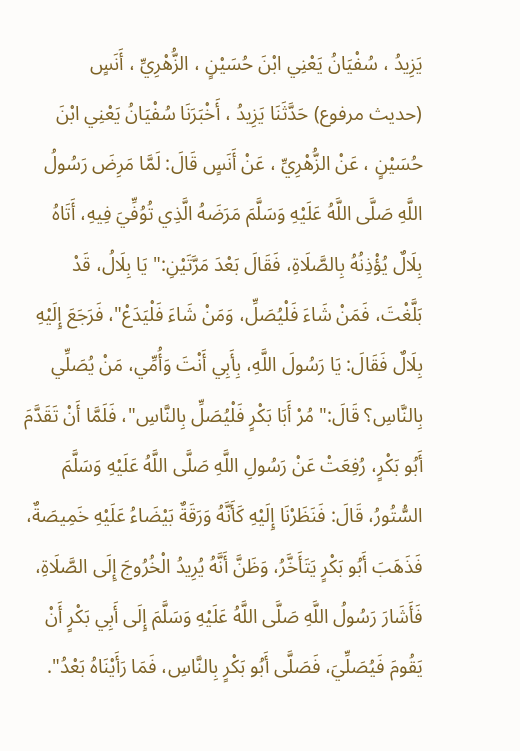يَزِيدُ ، سُفْيَانُ يَعْنِي ابْنَ حُسَيْنٍ ، الزُّهْرِيِّ ، أَنَسٍ
(حديث مرفوع) حَدَّثَنَا يَزِيدُ ، أَخْبَرَنَا سُفْيَانُ يَعْنِي ابْنَ حُسَيْنٍ ، عَنْ الزُّهْرِيِّ ، عَنْ أَنَسٍ قَالَ: لَمَّا مَرِضَ رَسُولُ اللَّهِ صَلَّى اللَّهُ عَلَيْهِ وَسَلَّمَ مَرَضَهُ الَّذِي تُوُفِّيَ فِيهِ، أَتَاهُ بِلَالٌ يُؤْذِنُهُ بِالصَّلَاةِ، فَقَالَ بَعْدَ مَرَّتَيْنِ:" يَا بِلَالُ، قَدْ بَلَّغْتَ، فَمَنْ شَاءَ فَلْيُصَلِّ، وَمَنْ شَاءَ فَلْيَدَعْ"، فَرَجَعَ إِلَيْهِ بِلَالٌ فَقَالَ: يَا رَسُولَ اللَّهِ، بِأَبِي أَنْتَ وَأُمِّي، مَنْ يُصَلِّي بِالنَّاسِ؟ قَالَ:" مُرْ أَبَا بَكْرٍ فَلْيُصَلِّ بِالنَّاسِ"، فَلَمَّا أَنْ تَقَدَّمَ أَبُو بَكْرٍ، رُفِعَتْ عَنْ رَسُولِ اللَّهِ صَلَّى اللَّهُ عَلَيْهِ وَسَلَّمَ السُّتُورُ، قَالَ: فَنَظَرْنَا إِلَيْهِ كَأَنَّهُ وَرَقَةٌ بَيْضَاءُ عَلَيْهِ خَمِيصَةٌ، فَذَهَبَ أَبُو بَكْرٍ يَتَأَخَّرُ، وَظَنَّ أَنَّهُ يُرِيدُ الْخُرُوجَ إِلَى الصَّلَاةِ، فَأَشَارَ رَسُولُ اللَّهِ صَلَّى اللَّهُ عَلَيْهِ وَسَلَّمَ إِلَى أَبِي بَكْرٍ أَنْ يَقُومَ فَيُصَلِّيَ، فَصَلَّى أَبُو بَكْرٍ بِالنَّاسِ، فَمَا رَأَيْنَاهُ بَعْدُ".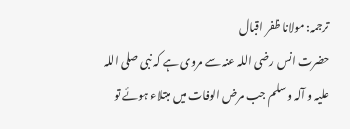ترجمہ: مولانا ظفر اقبال
حضرت انس رضی اللہ عنہ سے مروی ہے کہ نبی صلی اللہ علیہ و آلہ وسلم جب مرض الوفات میں مبتلاء ہوئے تو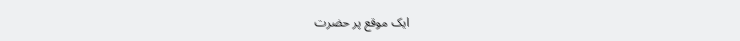ایک موقع پر حضرت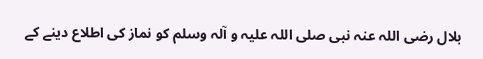بلال رضی اللہ عنہ نبی صلی اللہ علیہ و آلہ وسلم کو نماز کی اطلاع دینے کے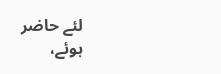لئے حاضر ہوئے،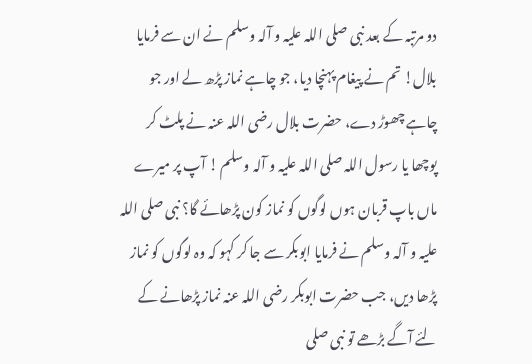دو مرتبہ کے بعد نبی صلی اللہ علیہ و آلہ وسلم نے ان سے فرمایا بلال! تم نے پیغام پہنچا دیا، جو چاہے نماز پڑھ لے اور جو چاہے چھوڑ دے، حضرت بلال رضی اللہ عنہ نے پلٹ کر پوچھا یا رسول اللہ صلی اللہ علیہ و آلہ وسلم ! آپ پر میرے ماں باپ قربان ہوں لوگوں کو نماز کون پڑھائے گا؟ نبی صلی اللہ علیہ و آلہ وسلم نے فرمایا ابوبکر سے جا کر کہو کہ وہ لوگوں کو نماز پڑھا دیں، جب حضرت ابوبکر رضی اللہ عنہ نماز پڑھانے کے لئے آگے بڑھے تو نبی صلی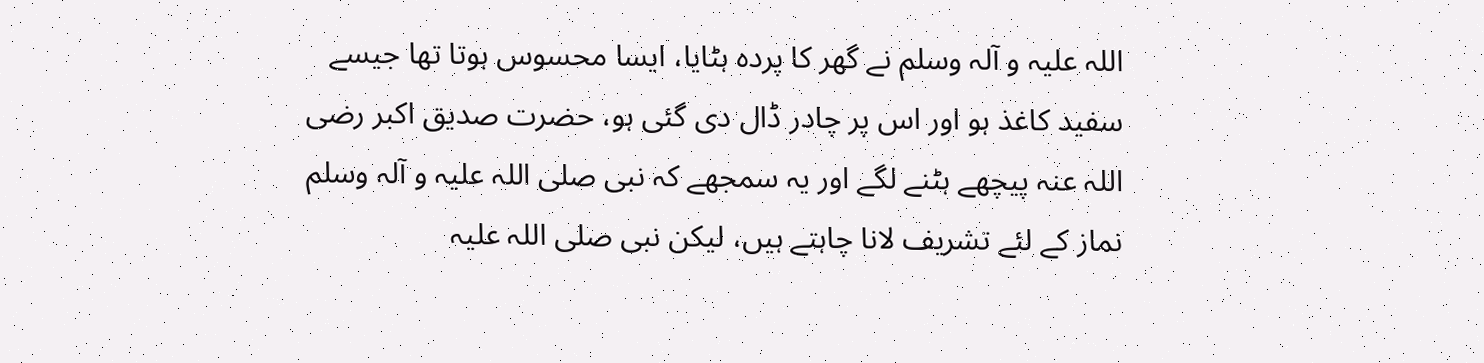اللہ علیہ و آلہ وسلم نے گھر کا پردہ ہٹایا، ایسا محسوس ہوتا تھا جیسے سفید کاغذ ہو اور اس پر چادر ڈال دی گئی ہو، حضرت صدیق اکبر رضی اللہ عنہ پیچھے ہٹنے لگے اور یہ سمجھے کہ نبی صلی اللہ علیہ و آلہ وسلم نماز کے لئے تشریف لانا چاہتے ہیں، لیکن نبی صلی اللہ علیہ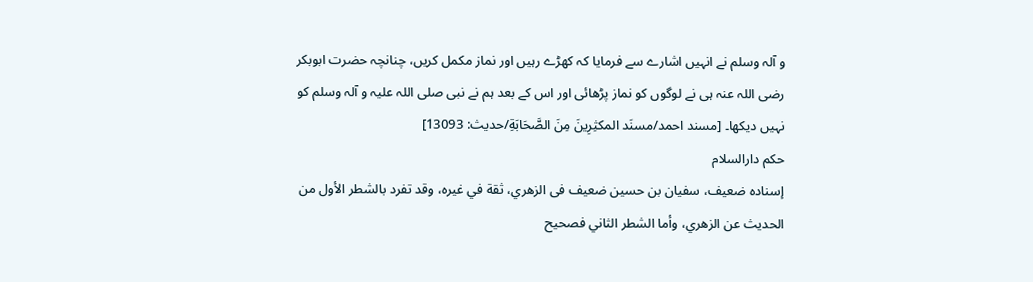و آلہ وسلم نے انہیں اشارے سے فرمایا کہ کھڑے رہیں اور نماز مکمل کریں، چنانچہ حضرت ابوبکر رضی اللہ عنہ ہی نے لوگوں کو نماز پڑھائی اور اس کے بعد ہم نے نبی صلی اللہ علیہ و آلہ وسلم کو نہیں دیکھا۔ [مسند احمد/مسنَد المكثِرِینَ مِنَ الصَّحَابَةِ/حدیث: 13093]
حکم دارالسلام
إسناده ضعیف، سفیان بن حسین ضعیف فی الزهري، ثقة في غيره، وقد تفرد بالشطر الأول من الحديث عن الزهري، وأما الشطر الثاني فصحیح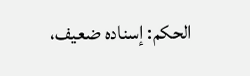الحكم: إسناده ضعیف،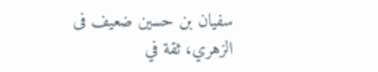سفیان بن حسین ضعیف فی الزهري، ثقة في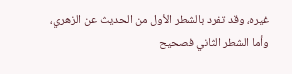غيره، وقد تفرد بالشطر الأول من الحديث عن الزهري، وأما الشطر الثاني فصحیح